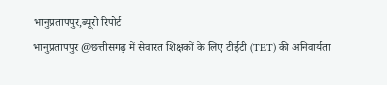भानुप्रतापपुर,ब्यूरो रिपोर्ट
भानुप्रतापपुर @छत्तीसगढ़ में सेवारत शिक्षकों के लिए टीईटी (TET) की अनिवार्यता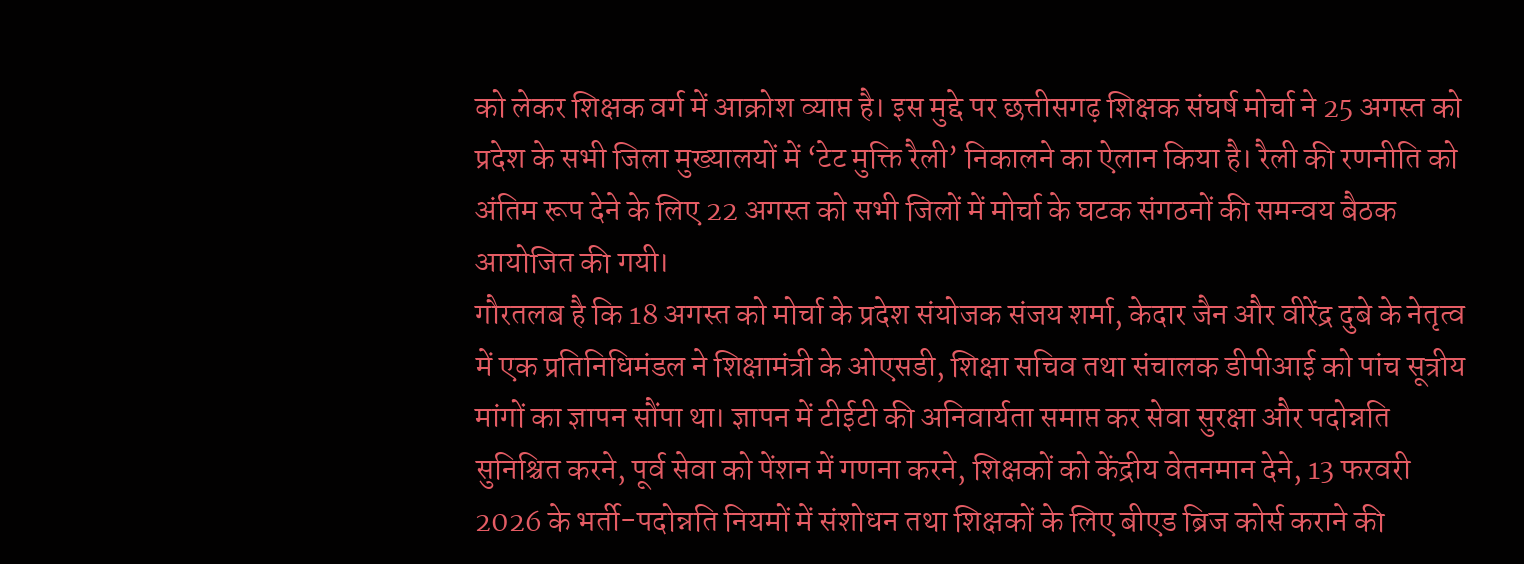को लेकर शिक्षक वर्ग में आक्रोश व्याप्त है। इस मुद्दे पर छत्तीसगढ़ शिक्षक संघर्ष मोर्चा ने 25 अगस्त को प्रदेश के सभी जिला मुख्यालयों में ‘टेट मुक्ति रैली’ निकालने का ऐलान किया है। रैली की रणनीति को अंतिम रूप देने के लिए 22 अगस्त को सभी जिलों में मोर्चा के घटक संगठनों की समन्वय बैठक आयोजित की गयी।
गौरतलब है कि 18 अगस्त को मोर्चा के प्रदेश संयोजक संजय शर्मा, केदार जैन और वीरेंद्र दुबे के नेतृत्व में एक प्रतिनिधिमंडल ने शिक्षामंत्री के ओएसडी, शिक्षा सचिव तथा संचालक डीपीआई को पांच सूत्रीय मांगों का ज्ञापन सौंपा था। ज्ञापन में टीईटी की अनिवार्यता समाप्त कर सेवा सुरक्षा और पदोन्नति सुनिश्चित करने, पूर्व सेवा को पेंशन में गणना करने, शिक्षकों को केंद्रीय वेतनमान देने, 13 फरवरी 2026 के भर्ती-पदोन्नति नियमों में संशोधन तथा शिक्षकों के लिए बीएड ब्रिज कोर्स कराने की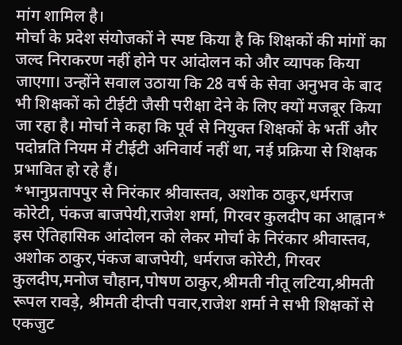मांग शामिल है।
मोर्चा के प्रदेश संयोजकों ने स्पष्ट किया है कि शिक्षकों की मांगों का जल्द निराकरण नहीं होने पर आंदोलन को और व्यापक किया जाएगा। उन्होंने सवाल उठाया कि 28 वर्ष के सेवा अनुभव के बाद भी शिक्षकों को टीईटी जैसी परीक्षा देने के लिए क्यों मजबूर किया जा रहा है। मोर्चा ने कहा कि पूर्व से नियुक्त शिक्षकों के भर्ती और पदोन्नति नियम में टीईटी अनिवार्य नहीं था, नई प्रक्रिया से शिक्षक प्रभावित हो रहे हैं।
*भानुप्रतापपुर से निरंकार श्रीवास्तव, अशोक ठाकुर,धर्मराज कोरेटी, पंकज बाजपेयी,राजेश शर्मा, गिरवर कुलदीप का आह्वान*
इस ऐतिहासिक आंदोलन को लेकर मोर्चा के निरंकार श्रीवास्तव, अशोक ठाकुर,पंकज बाजपेयी, धर्मराज कोरेटी, गिरवर कुलदीप,मनोज चौहान,पोषण ठाकुर,श्रीमती नीतू लटिया,श्रीमती रूपल रावड़े, श्रीमती दीप्ती पवार,राजेश शर्मा ने सभी शिक्षकों से एकजुट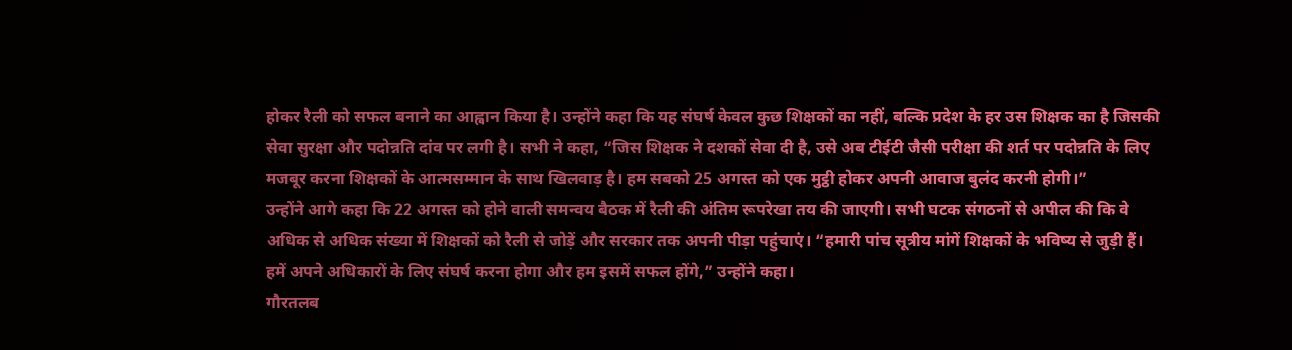होकर रैली को सफल बनाने का आह्वान किया है। उन्होंने कहा कि यह संघर्ष केवल कुछ शिक्षकों का नहीं, बल्कि प्रदेश के हर उस शिक्षक का है जिसकी सेवा सुरक्षा और पदोन्नति दांव पर लगी है। सभी ने कहा, “जिस शिक्षक ने दशकों सेवा दी है, उसे अब टीईटी जैसी परीक्षा की शर्त पर पदोन्नति के लिए मजबूर करना शिक्षकों के आत्मसम्मान के साथ खिलवाड़ है। हम सबको 25 अगस्त को एक मुट्ठी होकर अपनी आवाज बुलंद करनी होगी।”
उन्होंने आगे कहा कि 22 अगस्त को होने वाली समन्वय बैठक में रैली की अंतिम रूपरेखा तय की जाएगी। सभी घटक संगठनों से अपील की कि वे अधिक से अधिक संख्या में शिक्षकों को रैली से जोड़ें और सरकार तक अपनी पीड़ा पहुंचाएं। “हमारी पांच सूत्रीय मांगें शिक्षकों के भविष्य से जुड़ी हैं। हमें अपने अधिकारों के लिए संघर्ष करना होगा और हम इसमें सफल होंगे,” उन्होंने कहा।
गौरतलब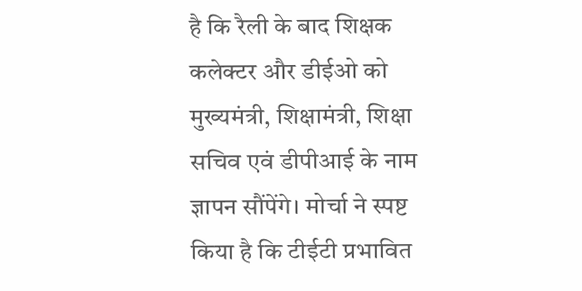है कि रैली के बाद शिक्षक कलेक्टर और डीईओ को मुख्यमंत्री, शिक्षामंत्री, शिक्षा सचिव एवं डीपीआई के नाम ज्ञापन सौंपेंगे। मोर्चा ने स्पष्ट किया है कि टीईटी प्रभावित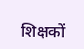शिक्षकों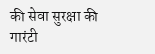की सेवा सुरक्षा की गारंटी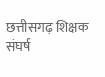छत्तीसगढ़ शिक्षक संघर्ष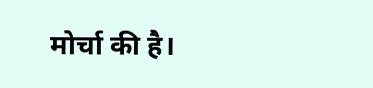मोर्चा की है।